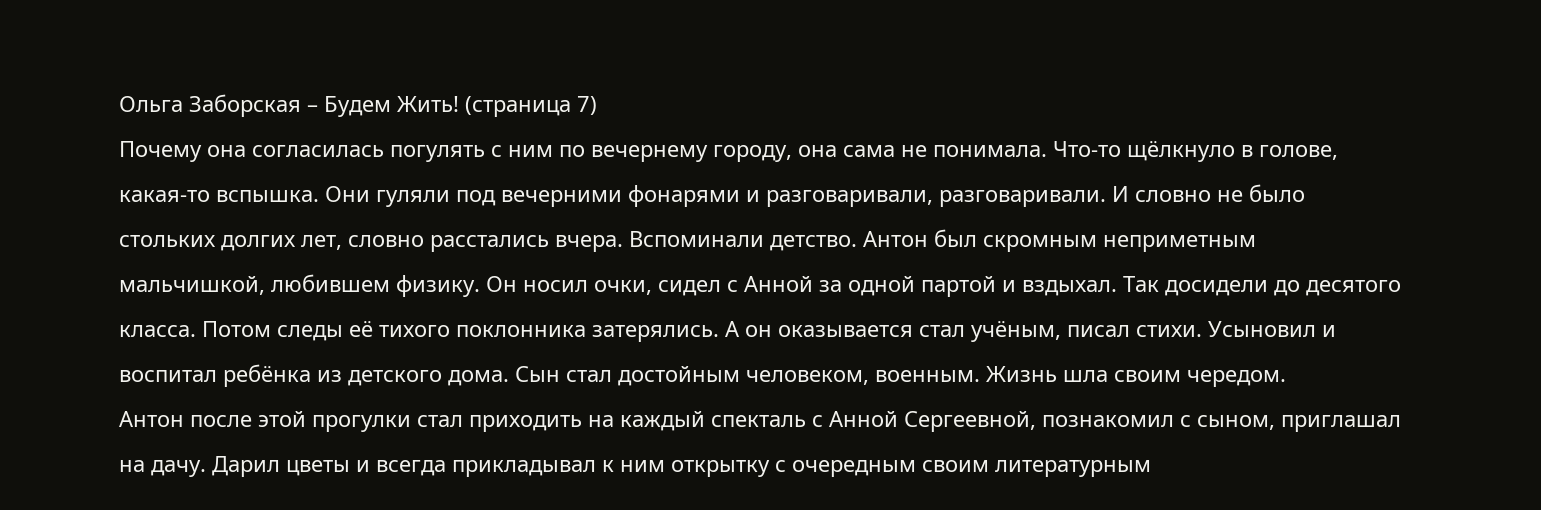Ольга Заборская – Будем Жить! (страница 7)
Почему она согласилась погулять с ним по вечернему городу, она сама не понимала. Что-то щёлкнуло в голове, какая-то вспышка. Они гуляли под вечерними фонарями и разговаривали, разговаривали. И словно не было стольких долгих лет, словно расстались вчера. Вспоминали детство. Антон был скромным неприметным мальчишкой, любившем физику. Он носил очки, сидел с Анной за одной партой и вздыхал. Так досидели до десятого класса. Потом следы её тихого поклонника затерялись. А он оказывается стал учёным, писал стихи. Усыновил и воспитал ребёнка из детского дома. Сын стал достойным человеком, военным. Жизнь шла своим чередом.
Антон после этой прогулки стал приходить на каждый спекталь с Анной Сергеевной, познакомил с сыном, приглашал на дачу. Дарил цветы и всегда прикладывал к ним открытку с очередным своим литературным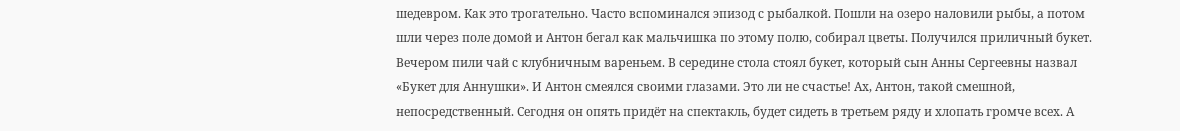шедевром. Как это трогательно. Часто вспоминался эпизод с рыбалкой. Пошли на озеро наловили рыбы, а потом шли через поле домой и Антон бегал как мальчишка по этому полю, собирал цветы. Получился приличный букет. Вечером пили чай с клубничным вареньем. В середине cтола стоял букет, который сын Анны Сергеевны назвал «Букет для Аннушки». И Антон смеялся своими глазами. Это ли не счастье! Ах, Антон, такой смешной, непосредственный. Сегодня он опять придёт на спектакль, будет сидеть в третьем ряду и хлопать громче всех. А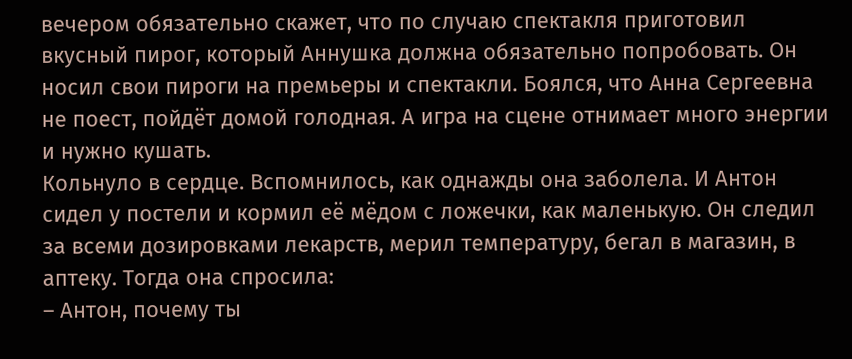вечером обязательно скажет, что по случаю спектакля приготовил вкусный пирог, который Аннушка должна обязательно попробовать. Он носил свои пироги на премьеры и спектакли. Боялся, что Анна Сергеевна не поест, пойдёт домой голодная. А игра на сцене отнимает много энергии и нужно кушать.
Кольнуло в сердце. Вспомнилось, как однажды она заболела. И Антон сидел у постели и кормил её мёдом с ложечки, как маленькую. Он следил за всеми дозировками лекарств, мерил температуру, бегал в магазин, в аптеку. Тогда она спросила:
– Антон, почему ты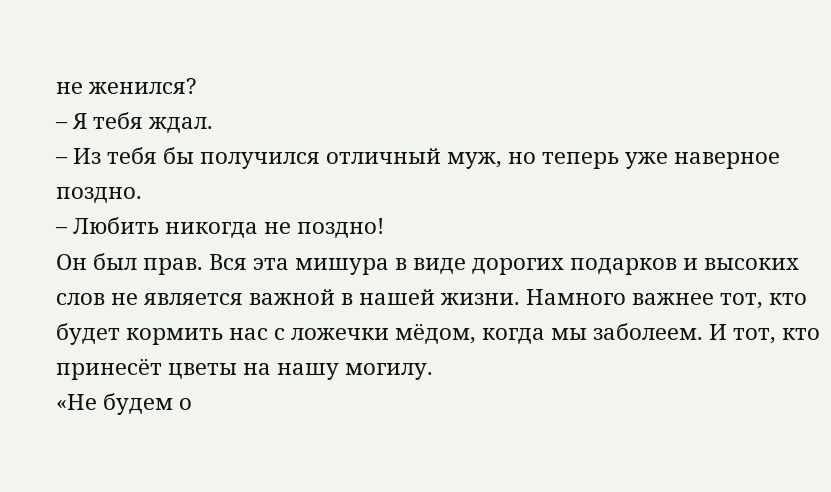не женился?
– Я тебя ждал.
– Из тебя бы получился отличный муж, но теперь уже наверное поздно.
– Любить никогда не поздно!
Он был прав. Вся эта мишура в виде дорогих подарков и высоких слов не является важной в нашей жизни. Намного важнее тот, кто будет кормить нас с ложечки мёдом, когда мы заболеем. И тот, кто принесёт цветы на нашу могилу.
«Не будем о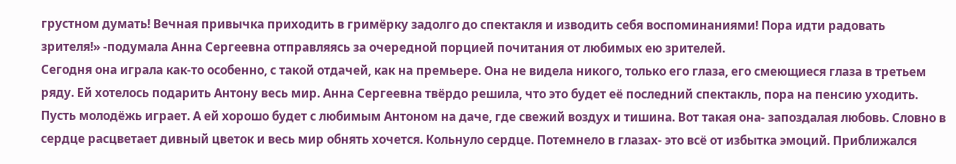грустном думать! Вечная привычка приходить в гримёрку задолго до спектакля и изводить себя воспоминаниями! Пора идти радовать зрителя!» -подумала Анна Сергеевна отправляясь за очередной порцией почитания от любимых ею зрителей.
Сегодня она играла как-то особенно, с такой отдачей, как на премьере. Она не видела никого, только его глаза, его смеющиеся глаза в третьем ряду. Ей хотелось подарить Антону весь мир. Анна Сергеевна твёрдо решила, что это будет её последний спектакль, пора на пенсию уходить. Пусть молодёжь играет. А ей хорошо будет с любимым Антоном на даче, где свежий воздух и тишина. Вот такая она- запоздалая любовь. Словно в сердце расцветает дивный цветок и весь мир обнять хочется. Кольнуло сердце. Потемнело в глазах- это всё от избытка эмоций. Приближался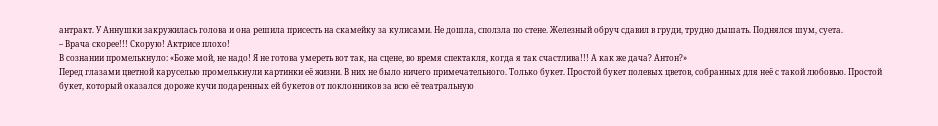антракт. У Аннушки закружилась голова и она решила присесть на скамейку за кулисами. Не дошла, сползла по стене. Железный обруч сдавил в груди, трудно дышать. Поднялся шум, суета.
– Врача скорее!!! Скорую! Актрисе плохо!
В сознании промелькнуло: «Боже мой, не надо! Я не готова умереть вот так, на сцене, во время спектакля, когда я так счастлива!!! А как же дача? Антон?»
Перед глазами цветной каруселью промелькнули картинки её жизни. В них не было ничего примечательного. Только букет. Простой букет полевых цветов, собранных для неё с такой любовью. Простой букет, который оказался дороже кучи подаренных ей букетов от поклонников за всю её театральную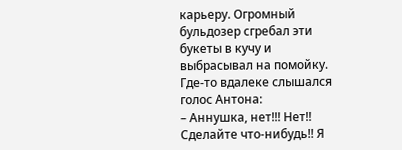карьеру. Огромный бульдозер сгребал эти букеты в кучу и выбрасывал на помойку. Где-то вдалеке слышался голос Антона:
– Аннушка, нет!!! Нет!! Сделайте что-нибудь!! Я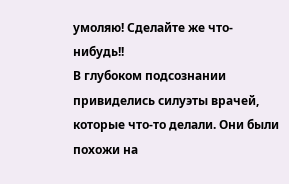умоляю! Сделайте же что-нибудь!!
В глубоком подсознании привиделись силуэты врачей, которые что-то делали. Они были похожи на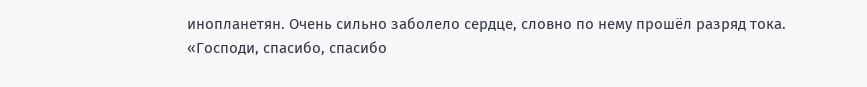инопланетян. Очень сильно заболело сердце, словно по нему прошёл разряд тока.
«Господи, спасибо, спасибо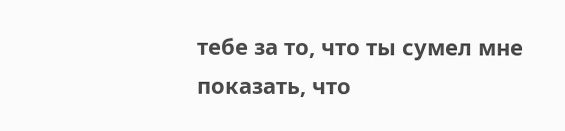тебе за то, что ты сумел мне показать, что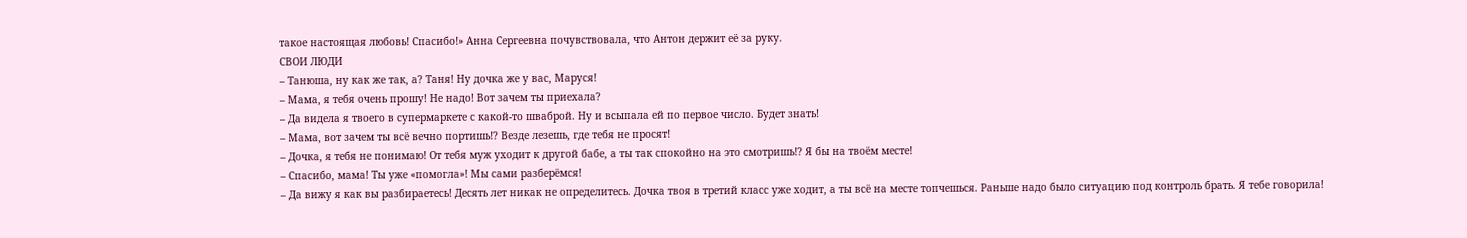такое настоящая любовь! Спасибо!» Анна Сергеевна почувствовала, что Антон держит её за руку.
СВОИ ЛЮДИ
– Танюша, ну как же так, а? Таня! Ну дочка же у вас, Маруся!
– Мама, я тебя очень прошу! Не надо! Вот зачем ты приехала?
– Да видела я твоего в супермаркете с какой-то шваброй. Ну и всыпала ей по первое число. Будет знать!
– Мама, вот зачем ты всё вечно портишь!? Везде лезешь, где тебя не просят!
– Дочка, я тебя не понимаю! От тебя муж уходит к другой бабе, а ты так спокойно на это смотришь!? Я бы на твоём месте!
– Спасибо, мама! Ты уже «помогла»! Мы сами разберёмся!
– Да вижу я как вы разбираетесь! Десять лет никак не определитесь. Дочка твоя в третий класс уже ходит, а ты всё на месте топчешься. Раньше надо было ситуацию под контроль брать. Я тебе говорила!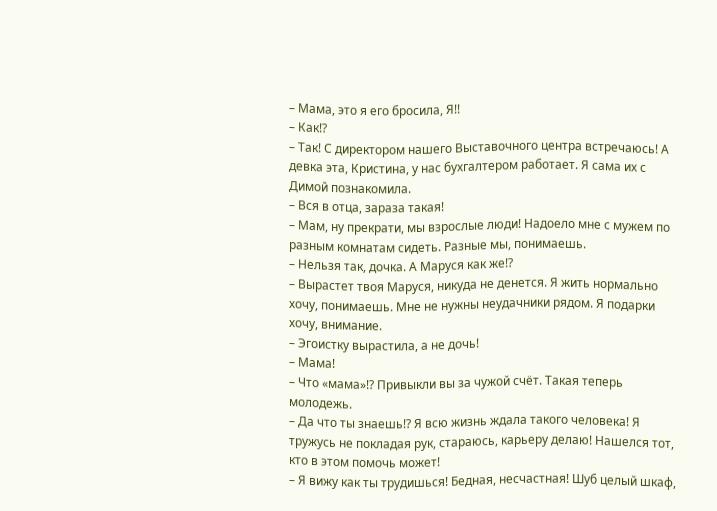– Мама, это я его бросила, Я!!
– Как!?
– Так! С директором нашего Выставочного центра встречаюсь! А девка эта, Кристина, у нас бухгалтером работает. Я сама их с Димой познакомила.
– Вся в отца, зараза такая!
– Мам, ну прекрати, мы взрослые люди! Надоело мне с мужем по разным комнатам сидеть. Разные мы, понимаешь.
– Нельзя так, дочка. А Маруся как же!?
– Вырастет твоя Маруся, никуда не денется. Я жить нормально хочу, понимаешь. Мне не нужны неудачники рядом. Я подарки хочу, внимание.
– Эгоистку вырастила, а не дочь!
– Мама!
– Что «мама»!? Привыкли вы за чужой счёт. Такая теперь молодежь.
– Да что ты знаешь!? Я всю жизнь ждала такого человека! Я тружусь не покладая рук, стараюсь, карьеру делаю! Нашелся тот, кто в этом помочь может!
– Я вижу как ты трудишься! Бедная, несчастная! Шуб целый шкаф,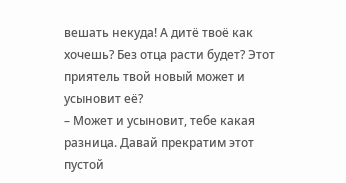вешать некуда! А дитё твоё как хочешь? Без отца расти будет? Этот приятель твой новый может и усыновит её?
– Может и усыновит, тебе какая разница. Давай прекратим этот пустой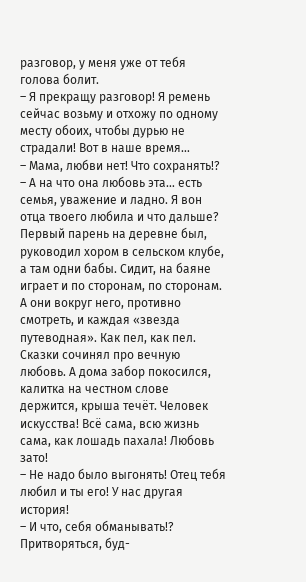разговор, у меня уже от тебя голова болит.
– Я прекращу разговор! Я ремень сейчас возьму и отхожу по одному месту обоих, чтобы дурью не страдали! Вот в наше время…
– Мама, любви нет! Что сохранять!?
– А на что она любовь эта… есть семья, уважение и ладно. Я вон отца твоего любила и что дальше? Первый парень на деревне был, руководил хором в сельском клубе, а там одни бабы. Сидит, на баяне играет и по сторонам, по сторонам. А они вокруг него, противно смотреть, и каждая «звезда путеводная». Как пел, как пел. Сказки сочинял про вечную любовь. А дома забор покосился, калитка на честном слове держится, крыша течёт. Человек искусства! Всё сама, всю жизнь сама, как лошадь пахала! Любовь зато!
– Не надо было выгонять! Отец тебя любил и ты его! У нас другая история!
– И что, себя обманывать!? Притворяться, буд-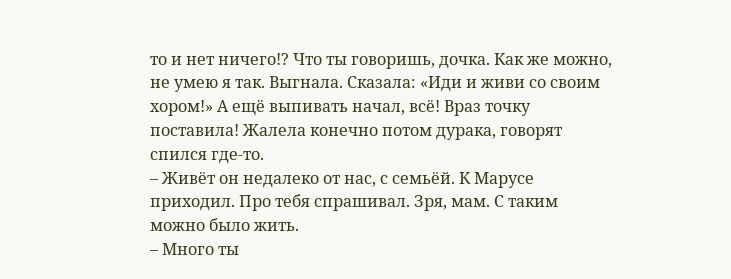то и нет ничего!? Что ты говоришь, дочка. Как же можно, не умею я так. Выгнала. Cказала: «Иди и живи со своим хором!» А ещё выпивать начал, всё! Враз точку поставила! Жалела конечно потом дурака, говорят спился где-то.
– Живёт он недалеко от нас, с семьёй. К Марусе приходил. Про тебя спрашивал. Зря, мам. С таким можно было жить.
– Много ты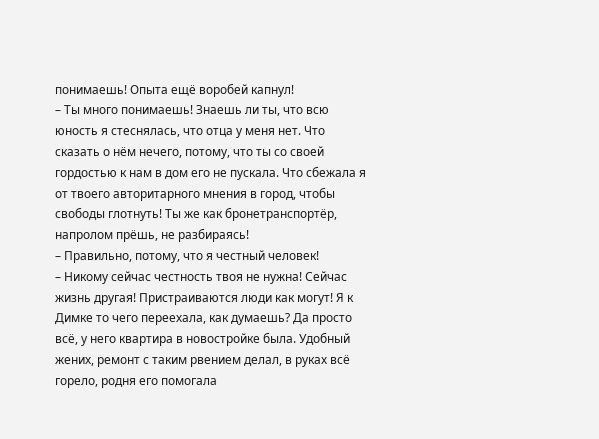понимаешь! Опыта ещё воробей капнул!
– Ты много понимаешь! Знаешь ли ты, что всю юность я стеснялась, что отца у меня нет. Что сказать о нём нечего, потому, что ты со своей гордостью к нам в дом его не пускала. Что сбежала я от твоего авторитарного мнения в город, чтобы свободы глотнуть! Ты же как бронетранспортёр, напролом прёшь, не разбираясь!
– Правильно, потому, что я честный человек!
– Никому сейчас честность твоя не нужна! Сейчас жизнь другая! Пристраиваются люди как могут! Я к Димке то чего переехала, как думаешь? Да просто всё, у него квартира в новостройке была. Удобный жених, ремонт с таким рвением делал, в руках всё горело, родня его помогала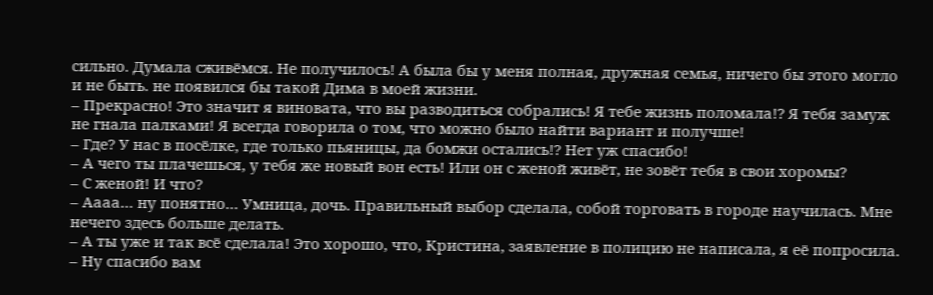сильно. Думала сживёмся. Не получилось! А была бы у меня полная, дружная семья, ничего бы этого могло и не быть. не появился бы такой Дима в моей жизни.
– Прекрасно! Это значит я виновата, что вы разводиться собрались! Я тебе жизнь поломала!? Я тебя замуж не гнала палками! Я всегда говорила о том, что можно было найти вариант и получше!
– Где? У нас в посёлке, где только пьяницы, да бомжи остались!? Нет уж спасибо!
– А чего ты плачешься, у тебя же новый вон есть! Или он с женой живёт, не зовёт тебя в свои хоромы?
– С женой! И что?
– Аааа… ну понятно… Умница, дочь. Правильный выбор сделала, собой торговать в городе научилась. Мне нечего здесь больше делать.
– А ты уже и так всё сделала! Это хорошо, что, Кристина, заявление в полицию не написала, я её попросила.
– Ну спасибо вам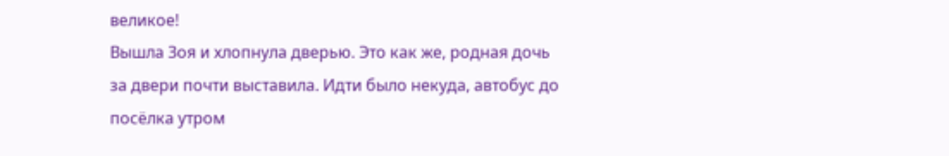великое!
Вышла Зоя и хлопнула дверью. Это как же, родная дочь за двери почти выставила. Идти было некуда, автобус до посёлка утром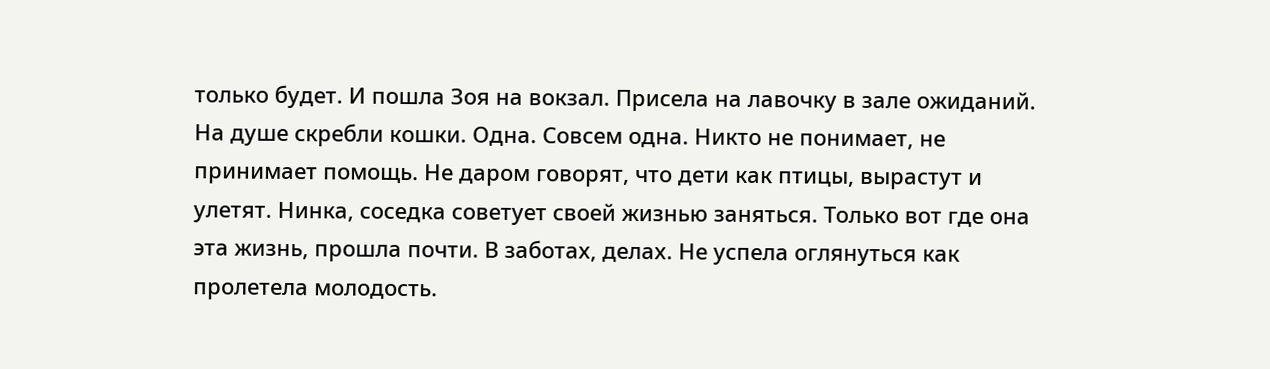только будет. И пошла Зоя на вокзал. Присела на лавочку в зале ожиданий. На душе скребли кошки. Одна. Совсем одна. Никто не понимает, не принимает помощь. Не даром говорят, что дети как птицы, вырастут и улетят. Нинка, соседка советует своей жизнью заняться. Только вот где она эта жизнь, прошла почти. В заботах, делах. Не успела оглянуться как пролетела молодость.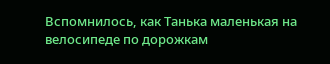Вспомнилось, как Танька маленькая на велосипеде по дорожкам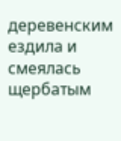деревенским ездила и смеялась щербатым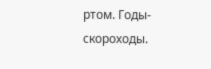ртом. Годы-скороходы.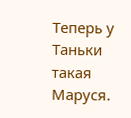Теперь у Таньки такая Маруся.